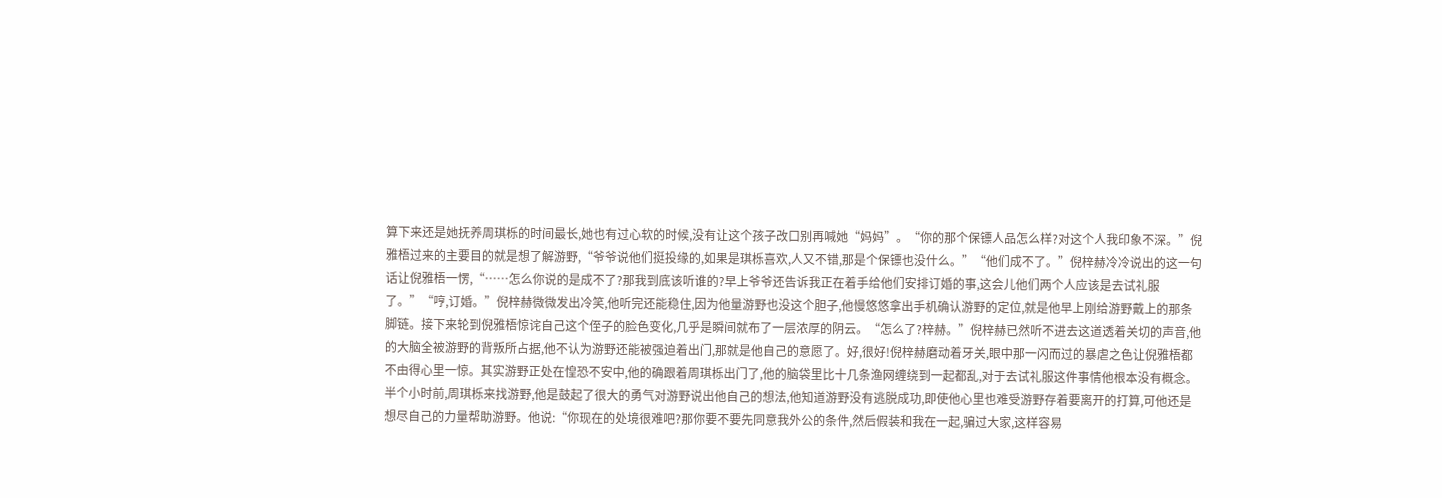算下来还是她抚养周琪栎的时间最长,她也有过心软的时候,没有让这个孩子改口别再喊她“妈妈”。“你的那个保镖人品怎么样?对这个人我印象不深。”倪雅梧过来的主要目的就是想了解游野,“爷爷说他们挺投缘的,如果是琪栎喜欢,人又不错,那是个保镖也没什么。”“他们成不了。”倪梓赫冷冷说出的这一句话让倪雅梧一愣,“……怎么你说的是成不了?那我到底该听谁的?早上爷爷还告诉我正在着手给他们安排订婚的事,这会儿他们两个人应该是去试礼服了。”“哼,订婚。”倪梓赫微微发出冷笑,他听完还能稳住,因为他量游野也没这个胆子,他慢悠悠拿出手机确认游野的定位,就是他早上刚给游野戴上的那条脚链。接下来轮到倪雅梧惊诧自己这个侄子的脸色变化,几乎是瞬间就布了一层浓厚的阴云。“怎么了?梓赫。”倪梓赫已然听不进去这道透着关切的声音,他的大脑全被游野的背叛所占据,他不认为游野还能被强迫着出门,那就是他自己的意愿了。好,很好!倪梓赫磨动着牙关,眼中那一闪而过的暴虐之色让倪雅梧都不由得心里一惊。其实游野正处在惶恐不安中,他的确跟着周琪栎出门了,他的脑袋里比十几条渔网缠绕到一起都乱,对于去试礼服这件事情他根本没有概念。半个小时前,周琪栎来找游野,他是鼓起了很大的勇气对游野说出他自己的想法,他知道游野没有逃脱成功,即使他心里也难受游野存着要离开的打算,可他还是想尽自己的力量帮助游野。他说:“你现在的处境很难吧?那你要不要先同意我外公的条件,然后假装和我在一起,骗过大家,这样容易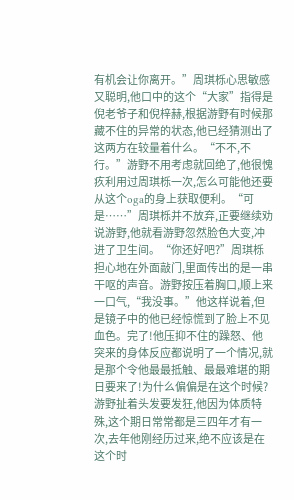有机会让你离开。”周琪栎心思敏感又聪明,他口中的这个“大家”指得是倪老爷子和倪梓赫,根据游野有时候那藏不住的异常的状态,他已经猜测出了这两方在较量着什么。“不不,不行。”游野不用考虑就回绝了,他很愧疚利用过周琪栎一次,怎么可能他还要从这个oga的身上获取便利。“可是……”周琪栎并不放弃,正要继续劝说游野,他就看游野忽然脸色大变,冲进了卫生间。“你还好吧?”周琪栎担心地在外面敲门,里面传出的是一串干呕的声音。游野按压着胸口,顺上来一口气,“我没事。”他这样说着,但是镜子中的他已经惊慌到了脸上不见血色。完了!他压抑不住的躁怒、他突来的身体反应都说明了一个情况,就是那个令他最最抵触、最最难堪的期日要来了!为什么偏偏是在这个时候?游野扯着头发要发狂,他因为体质特殊,这个期日常常都是三四年才有一次,去年他刚经历过来,绝不应该是在这个时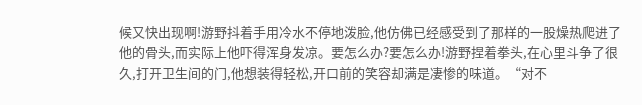候又快出现啊!游野抖着手用冷水不停地泼脸,他仿佛已经感受到了那样的一股燥热爬进了他的骨头,而实际上他吓得浑身发凉。要怎么办?要怎么办!游野捏着拳头,在心里斗争了很久,打开卫生间的门,他想装得轻松,开口前的笑容却满是凄惨的味道。“对不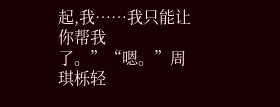起,我……我只能让你帮我了。”“嗯。”周琪栎轻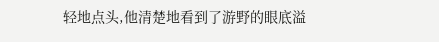轻地点头,他清楚地看到了游野的眼底溢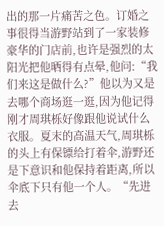出的那一片痛苦之色。订婚之事很得当游野站到了一家装修豪华的门店前,也许是强烈的太阳光把他晒得有点晕,他问:“我们来这是做什么?”他以为又是去哪个商场逛一逛,因为他记得刚才周琪栎好像跟他说试什么衣服。夏末的高温天气,周琪栎的头上有保镖给打着伞,游野还是下意识和他保持着距离,所以伞底下只有他一个人。“先进去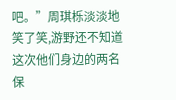吧。”周琪栎淡淡地笑了笑,游野还不知道这次他们身边的两名保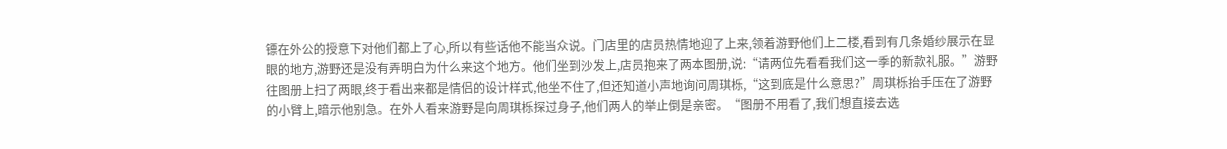镖在外公的授意下对他们都上了心,所以有些话他不能当众说。门店里的店员热情地迎了上来,领着游野他们上二楼,看到有几条婚纱展示在显眼的地方,游野还是没有弄明白为什么来这个地方。他们坐到沙发上,店员抱来了两本图册,说:“请两位先看看我们这一季的新款礼服。”游野往图册上扫了两眼,终于看出来都是情侣的设计样式,他坐不住了,但还知道小声地询问周琪栎,“这到底是什么意思?”周琪栎抬手压在了游野的小臂上,暗示他别急。在外人看来游野是向周琪栎探过身子,他们两人的举止倒是亲密。“图册不用看了,我们想直接去选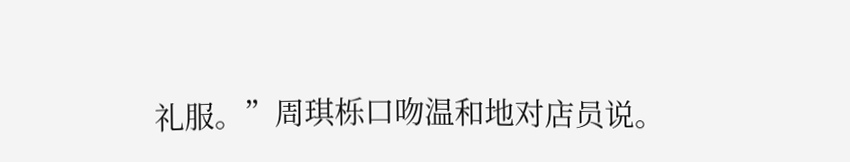礼服。”周琪栎口吻温和地对店员说。